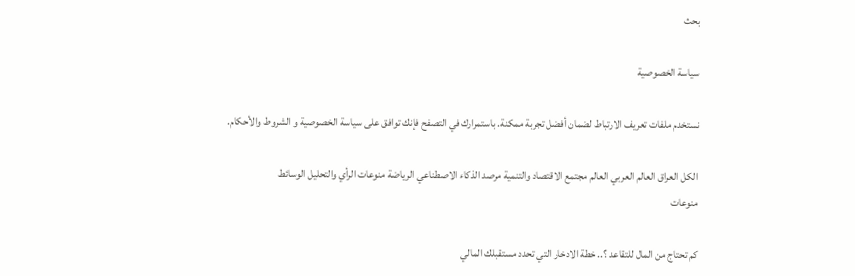بحث

سياسة الخصوصية

نستخدم ملفات تعريف الارتباط لضمان أفضل تجربة ممكنة. باستمرارك في التصفح فإنك توافق على سياسة الخصوصية و الشروط والأحكام.

الكل العراق العالم العربي العالم مجتمع الاقتصاد والتنمية مرصد الذكاء الاصطناعي الرياضة منوعات الرأي والتحليل الوسائط
منوعات

كم تحتاج من المال للتقاعد ؟.. خطة الادخار التي تحدد مستقبلك المالي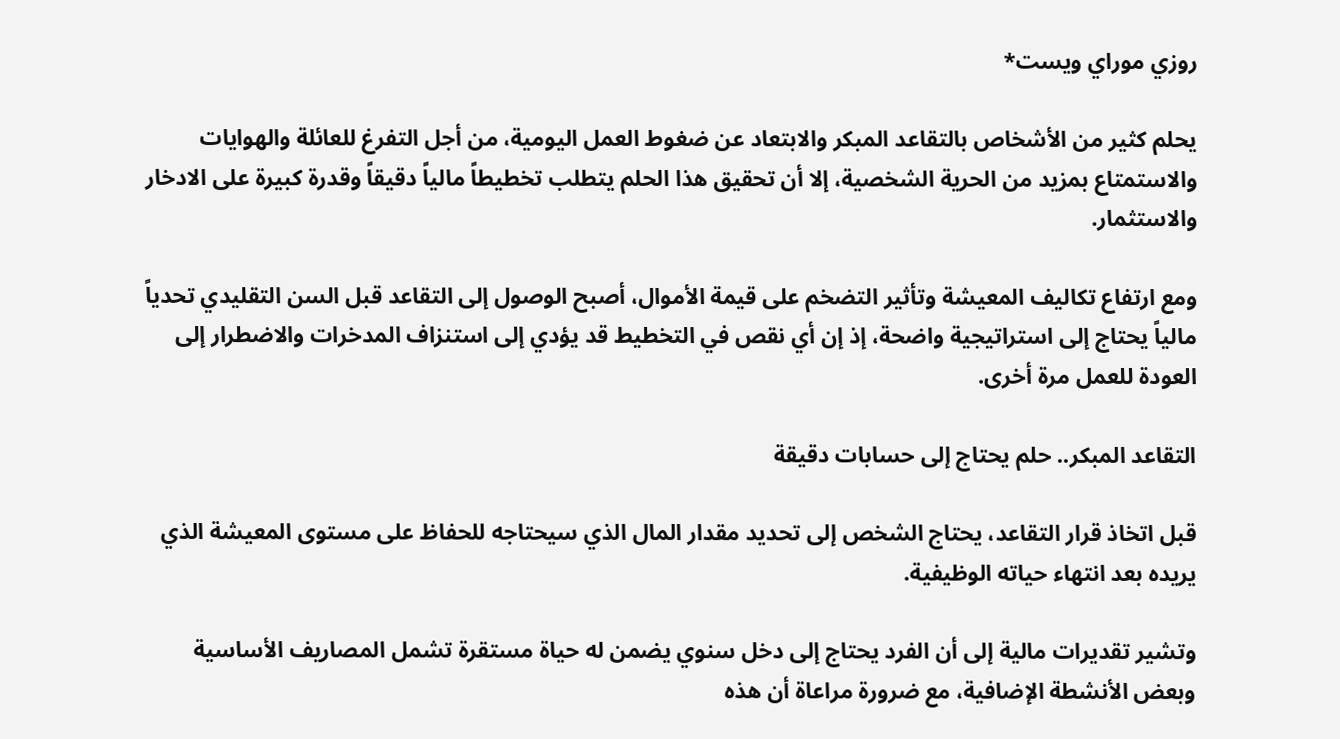روزي موراي ويست*

يحلم كثير من الأشخاص بالتقاعد المبكر والابتعاد عن ضغوط العمل اليومية، من أجل التفرغ للعائلة والهوايات والاستمتاع بمزيد من الحرية الشخصية، إلا أن تحقيق هذا الحلم يتطلب تخطيطاً مالياً دقيقاً وقدرة كبيرة على الادخار والاستثمار.

ومع ارتفاع تكاليف المعيشة وتأثير التضخم على قيمة الأموال، أصبح الوصول إلى التقاعد قبل السن التقليدي تحدياً مالياً يحتاج إلى استراتيجية واضحة، إذ إن أي نقص في التخطيط قد يؤدي إلى استنزاف المدخرات والاضطرار إلى العودة للعمل مرة أخرى.

التقاعد المبكر.. حلم يحتاج إلى حسابات دقيقة

قبل اتخاذ قرار التقاعد، يحتاج الشخص إلى تحديد مقدار المال الذي سيحتاجه للحفاظ على مستوى المعيشة الذي يريده بعد انتهاء حياته الوظيفية.

وتشير تقديرات مالية إلى أن الفرد يحتاج إلى دخل سنوي يضمن له حياة مستقرة تشمل المصاريف الأساسية وبعض الأنشطة الإضافية، مع ضرورة مراعاة أن هذه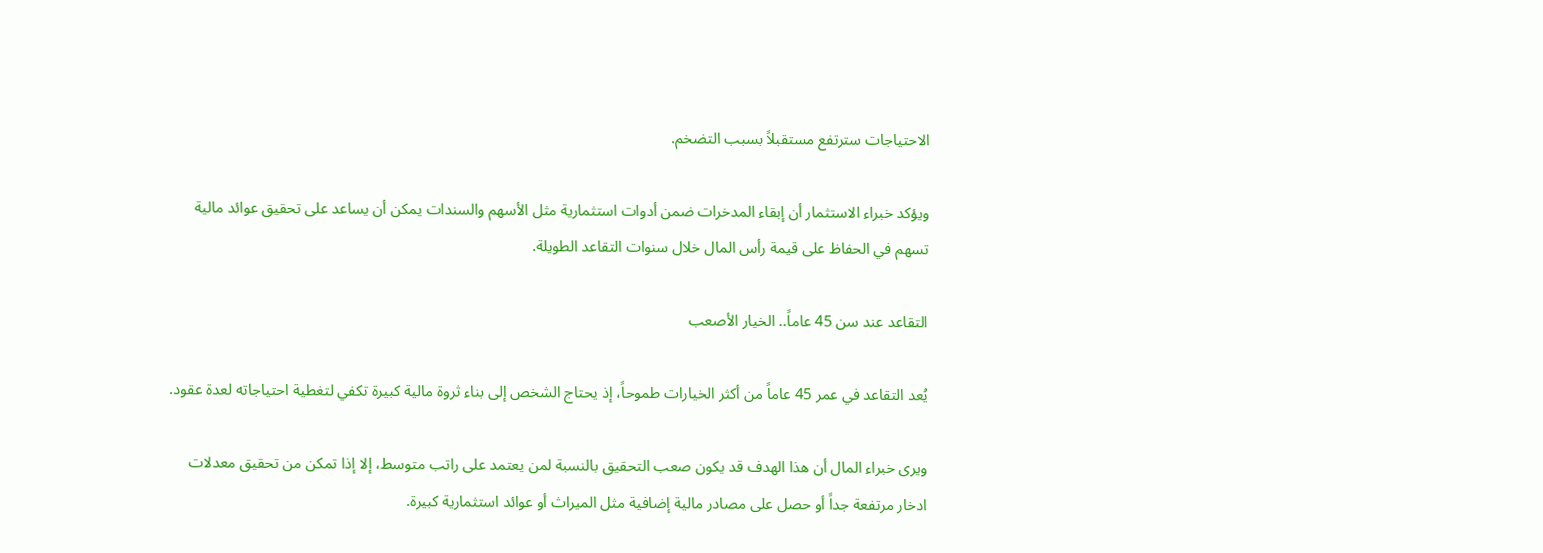الاحتياجات سترتفع مستقبلاً بسبب التضخم.

ويؤكد خبراء الاستثمار أن إبقاء المدخرات ضمن أدوات استثمارية مثل الأسهم والسندات يمكن أن يساعد على تحقيق عوائد مالية تسهم في الحفاظ على قيمة رأس المال خلال سنوات التقاعد الطويلة.

التقاعد عند سن 45 عاماً.. الخيار الأصعب

يُعد التقاعد في عمر 45 عاماً من أكثر الخيارات طموحاً، إذ يحتاج الشخص إلى بناء ثروة مالية كبيرة تكفي لتغطية احتياجاته لعدة عقود.

ويرى خبراء المال أن هذا الهدف قد يكون صعب التحقيق بالنسبة لمن يعتمد على راتب متوسط، إلا إذا تمكن من تحقيق معدلات ادخار مرتفعة جداً أو حصل على مصادر مالية إضافية مثل الميراث أو عوائد استثمارية كبيرة.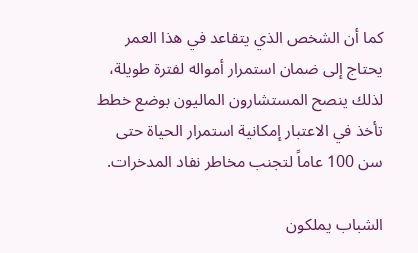كما أن الشخص الذي يتقاعد في هذا العمر يحتاج إلى ضمان استمرار أمواله لفترة طويلة، لذلك ينصح المستشارون الماليون بوضع خطط تأخذ في الاعتبار إمكانية استمرار الحياة حتى سن 100 عاماً لتجنب مخاطر نفاد المدخرات.

الشباب يملكون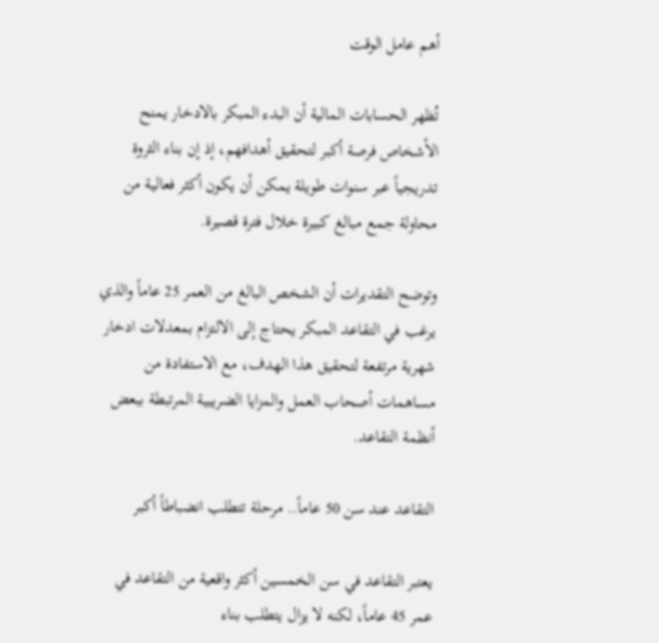أهم عامل الوقت

تُظهر الحسابات المالية أن البدء المبكر بالادخار يمنح الأشخاص فرصة أكبر لتحقيق أهدافهم، إذ إن بناء الثروة تدريجياً عبر سنوات طويلة يمكن أن يكون أكثر فعالية من محاولة جمع مبالغ كبيرة خلال فترة قصيرة.

وتوضح التقديرات أن الشخص البالغ من العمر 25 عاماً والذي يرغب في التقاعد المبكر يحتاج إلى الالتزام بمعدلات ادخار شهرية مرتفعة لتحقيق هذا الهدف، مع الاستفادة من مساهمات أصحاب العمل والمزايا الضريبية المرتبطة ببعض أنظمة التقاعد.

التقاعد عند سن 50 عاماً.. مرحلة تتطلب انضباطاً أكبر

يعتبر التقاعد في سن الخمسين أكثر واقعية من التقاعد في عمر 45 عاماً، لكنه لا يزال يتطلب بناء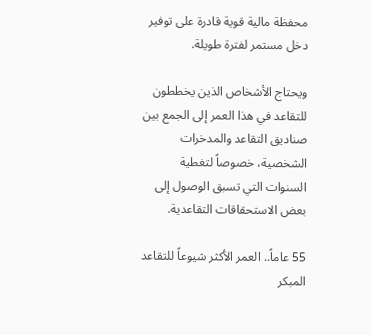محفظة مالية قوية قادرة على توفير دخل مستمر لفترة طويلة.

ويحتاج الأشخاص الذين يخططون للتقاعد في هذا العمر إلى الجمع بين صناديق التقاعد والمدخرات الشخصية، خصوصاً لتغطية السنوات التي تسبق الوصول إلى بعض الاستحقاقات التقاعدية.

55 عاماً.. العمر الأكثر شيوعاً للتقاعد المبكر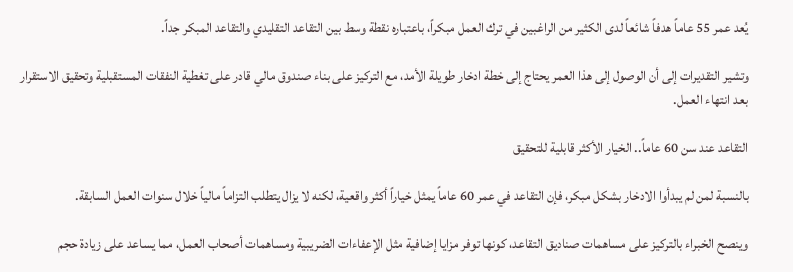يُعد عمر 55 عاماً هدفاً شائعاً لدى الكثير من الراغبين في ترك العمل مبكراً، باعتباره نقطة وسط بين التقاعد التقليدي والتقاعد المبكر جداً.

وتشير التقديرات إلى أن الوصول إلى هذا العمر يحتاج إلى خطة ادخار طويلة الأمد، مع التركيز على بناء صندوق مالي قادر على تغطية النفقات المستقبلية وتحقيق الاستقرار بعد انتهاء العمل.

التقاعد عند سن 60 عاماً.. الخيار الأكثر قابلية للتحقيق

بالنسبة لمن لم يبدأوا الادخار بشكل مبكر، فإن التقاعد في عمر 60 عاماً يمثل خياراً أكثر واقعية، لكنه لا يزال يتطلب التزاماً مالياً خلال سنوات العمل السابقة.

وينصح الخبراء بالتركيز على مساهمات صناديق التقاعد، كونها توفر مزايا إضافية مثل الإعفاءات الضريبية ومساهمات أصحاب العمل، مما يساعد على زيادة حجم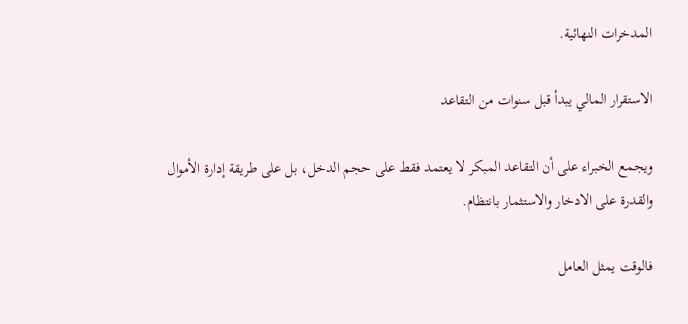المدخرات النهائية.

الاستقرار المالي يبدأ قبل سنوات من التقاعد

ويجمع الخبراء على أن التقاعد المبكر لا يعتمد فقط على حجم الدخل، بل على طريقة إدارة الأموال والقدرة على الادخار والاستثمار بانتظام.

فالوقت يمثل العامل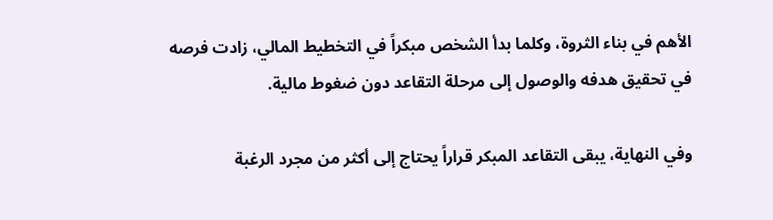الأهم في بناء الثروة، وكلما بدأ الشخص مبكراً في التخطيط المالي، زادت فرصه في تحقيق هدفه والوصول إلى مرحلة التقاعد دون ضغوط مالية.

وفي النهاية، يبقى التقاعد المبكر قراراً يحتاج إلى أكثر من مجرد الرغبة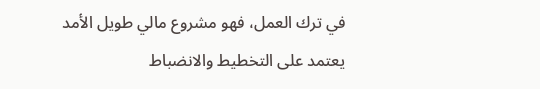في ترك العمل، فهو مشروع مالي طويل الأمد يعتمد على التخطيط والانضباط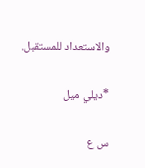والاستعداد للمستقبل.

*ديلي ميل

س ع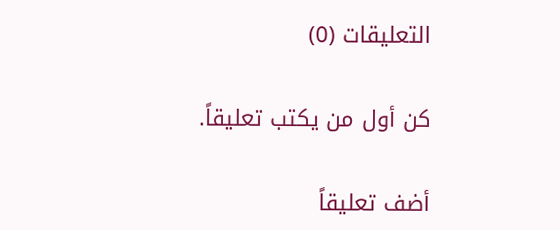التعليقات (0)

كن أول من يكتب تعليقاً.

أضف تعليقاً